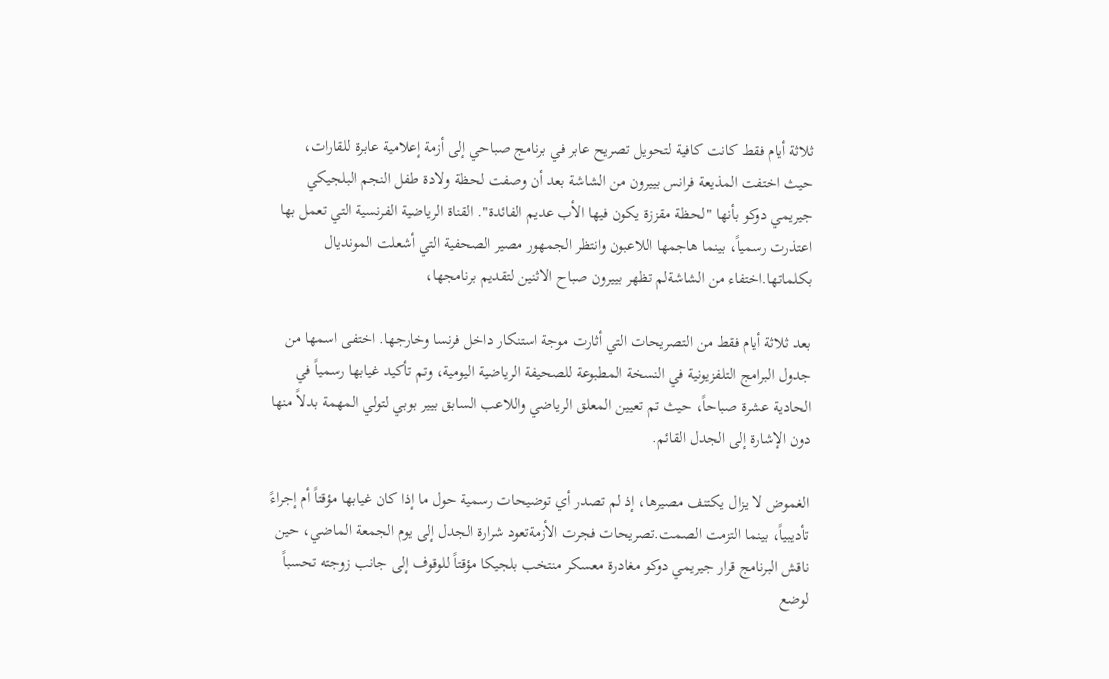ثلاثة أيام فقط كانت كافية لتحويل تصريح عابر في برنامج صباحي إلى أزمة إعلامية عابرة للقارات، حيث اختفت المذيعة فرانس بييرون من الشاشة بعد أن وصفت لحظة ولادة طفل النجم البلجيكي جيريمي دوكو بأنها "لحظة مقززة يكون فيها الأب عديم الفائدة". القناة الرياضية الفرنسية التي تعمل بها اعتذرت رسمياً، بينما هاجمها اللاعبون وانتظر الجمهور مصير الصحفية التي أشعلت المونديال بكلماتها.اختفاء من الشاشةلم تظهر بييرون صباح الاثنين لتقديم برنامجها،

بعد ثلاثة أيام فقط من التصريحات التي أثارت موجة استنكار داخل فرنسا وخارجها. اختفى اسمها من جدول البرامج التلفزيونية في النسخة المطبوعة للصحيفة الرياضية اليومية، وتم تأكيد غيابها رسمياً في الحادية عشرة صباحاً، حيث تم تعيين المعلق الرياضي واللاعب السابق بيير بوبي لتولي المهمة بدلاً منها دون الإشارة إلى الجدل القائم.

الغموض لا يزال يكتنف مصيرها، إذ لم تصدر أي توضيحات رسمية حول ما إذا كان غيابها مؤقتاً أم إجراءً تأديبياً، بينما التزمت الصمت.تصريحات فجرت الأزمةتعود شرارة الجدل إلى يوم الجمعة الماضي، حين ناقش البرنامج قرار جيريمي دوكو مغادرة معسكر منتخب بلجيكا مؤقتاً للوقوف إلى جانب زوجته تحسباً لوضع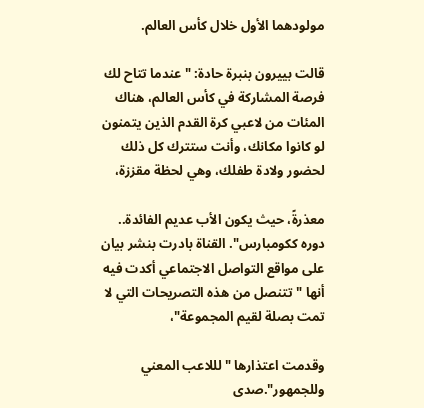مولودهما الأول خلال كأس العالم.

قالت بييرون بنبرة حادة: "عندما تتاح لك فرصة المشاركة في كأس العالم، هناك المئات من لاعبي كرة القدم الذين يتمنون لو كانوا مكانك، وأنت ستترك كل ذلك لحضور ولادة طفلك، وهي لحظة مقززة،

معذرةً، حيث يكون الأب عديم الفائدة.. دوره ككومبارس". القناة بادرت بنشر بيان على مواقع التواصل الاجتماعي أكدت فيه أنها "تتنصل من هذه التصريحات التي لا تمت بصلة لقيم المجموعة"،

وقدمت اعتذارها "لللاعب المعني وللجمهور".صدى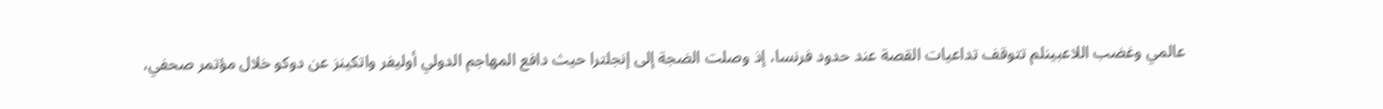عالمي وغضب اللاعبينلم تتوقف تداعيات القصة عند حدود فرنسا، إذ وصلت الضجة إلى إنجلترا حيث دافع المهاجم الدولي أوليفر واتكينز عن دوكو خلال مؤتمر صحفي،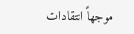موجهاً انتقادات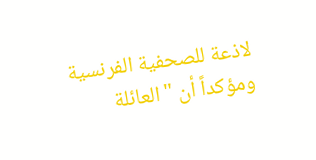لاذعة للصحفية الفرنسية ومؤكداً أن "العائلة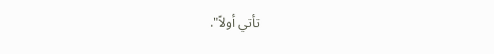تأتي أولاً".